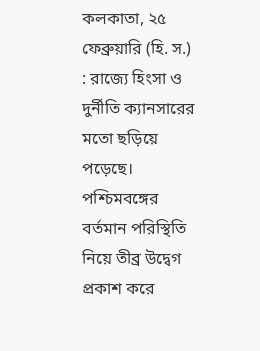কলকাতা, ২৫ ফেব্রুয়ারি (হি. স.) : রাজ্যে হিংসা ও দুর্নীতি ক্যানসারের মতো ছড়িয়ে পড়েছে। পশ্চিমবঙ্গের বর্তমান পরিস্থিতি নিয়ে তীব্র উদ্বেগ প্রকাশ করে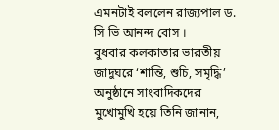এমনটাই বললেন রাজ্যপাল ড. সি ভি আনন্দ বোস ।
বুধবার কলকাতার ভারতীয় জাদুঘরে ‘শান্তি, শুচি, সমৃদ্ধি’ অনুষ্ঠানে সাংবাদিকদের মুখোমুখি হয়ে তিনি জানান,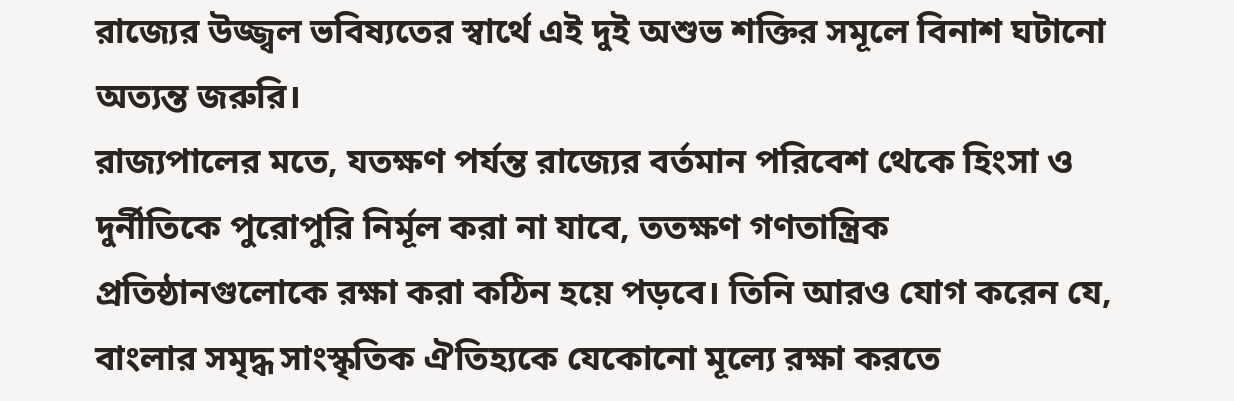রাজ্যের উজ্জ্বল ভবিষ্যতের স্বার্থে এই দুই অশুভ শক্তির সমূলে বিনাশ ঘটানো অত্যন্ত জরুরি।
রাজ্যপালের মতে, যতক্ষণ পর্যন্ত রাজ্যের বর্তমান পরিবেশ থেকে হিংসা ও দুর্নীতিকে পুরোপুরি নির্মূল করা না যাবে, ততক্ষণ গণতান্ত্রিক প্রতিষ্ঠানগুলোকে রক্ষা করা কঠিন হয়ে পড়বে। তিনি আরও যোগ করেন যে, বাংলার সমৃদ্ধ সাংস্কৃতিক ঐতিহ্যকে যেকোনো মূল্যে রক্ষা করতে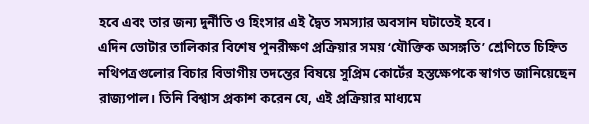হবে এবং তার জন্য দুর্নীতি ও হিংসার এই দ্বৈত সমস্যার অবসান ঘটাতেই হবে।
এদিন ভোটার তালিকার বিশেষ পুনরীক্ষণ প্রক্রিয়ার সময় ‘যৌক্তিক অসঙ্গতি’ শ্রেণিতে চিহ্নিত নথিপত্রগুলোর বিচার বিভাগীয় তদন্তের বিষয়ে সুপ্রিম কোর্টের হস্তক্ষেপকে স্বাগত জানিয়েছেন রাজ্যপাল। তিনি বিশ্বাস প্রকাশ করেন যে, এই প্রক্রিয়ার মাধ্যমে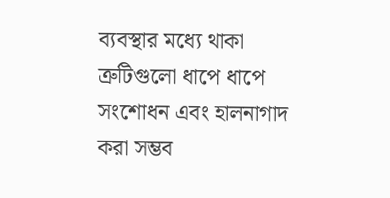ব্যবস্থার মধ্যে থাকা ত্রুটিগুলো ধাপে ধাপে সংশোধন এবং হালনাগাদ করা সম্ভব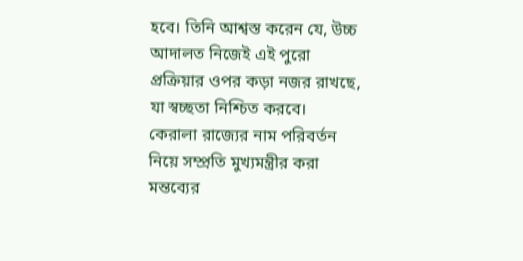হবে। তিনি আশ্বস্ত করেন যে, উচ্চ আদালত নিজেই এই পুরো প্রক্রিয়ার ওপর কড়া নজর রাখছে, যা স্বচ্ছতা নিশ্চিত করবে।
কেরালা রাজ্যের নাম পরিবর্তন নিয়ে সম্প্রতি মুখ্যমন্ত্রীর করা মন্তব্যের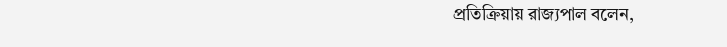প্রতিক্রিয়ায় রাজ্যপাল বলেন,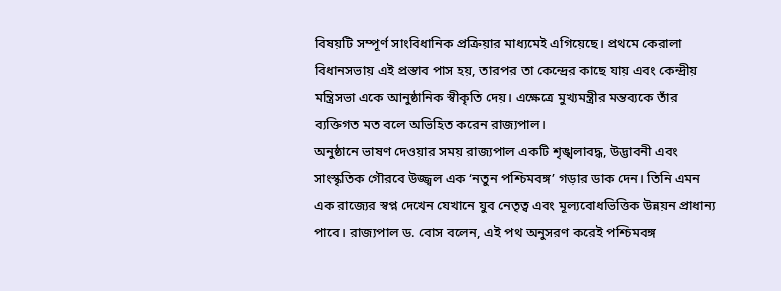বিষয়টি সম্পূর্ণ সাংবিধানিক প্রক্রিয়ার মাধ্যমেই এগিয়েছে। প্রথমে কেরালা বিধানসভায় এই প্রস্তাব পাস হয়, তারপর তা কেন্দ্রের কাছে যায় এবং কেন্দ্রীয় মন্ত্রিসভা একে আনুষ্ঠানিক স্বীকৃতি দেয়। এক্ষেত্রে মুখ্যমন্ত্রীর মন্তব্যকে তাঁর ব্যক্তিগত মত বলে অভিহিত করেন রাজ্যপাল।
অনুষ্ঠানে ভাষণ দেওয়ার সময় রাজ্যপাল একটি শৃঙ্খলাবদ্ধ, উদ্ভাবনী এবং সাংস্কৃতিক গৌরবে উজ্জ্বল এক ‘নতুন পশ্চিমবঙ্গ’ গড়ার ডাক দেন। তিনি এমন এক রাজ্যের স্বপ্ন দেখেন যেখানে যুব নেতৃত্ব এবং মূল্যবোধভিত্তিক উন্নয়ন প্রাধান্য পাবে। রাজ্যপাল ড. বোস বলেন, এই পথ অনুসরণ করেই পশ্চিমবঙ্গ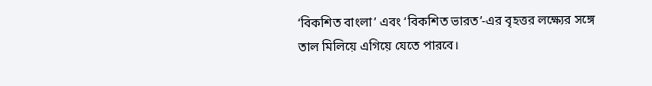‘বিকশিত বাংলা’ এবং ‘বিকশিত ভারত’-এর বৃহত্তর লক্ষ্যের সঙ্গে তাল মিলিয়ে এগিয়ে যেতে পারবে।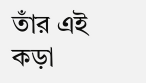তাঁর এই কড়া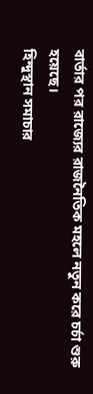বার্তার পর রাজ্যের রাজনৈতিক মহলে নতুন করে চর্চা শুরু হয়েছে।
হিন্দুস্থান সমাচার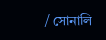/ সোনালি